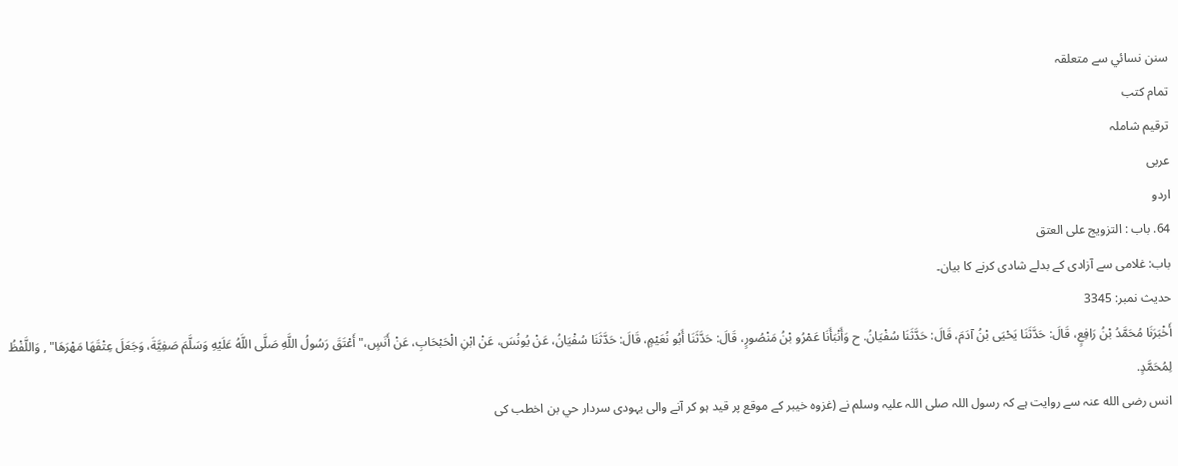سنن نسائي سے متعلقہ
تمام کتب
ترقیم شاملہ
عربی
اردو
64. باب : التزويج على العتق
باب: غلامی سے آزادی کے بدلے شادی کرنے کا بیان۔
حدیث نمبر: 3345
أَخْبَرَنَا مُحَمَّدُ بْنُ رَافِعٍ، قَالَ: حَدَّثَنَا يَحْيَى بْنُ آدَمَ، قَالَ: حَدَّثَنَا سُفْيَانُ. ح وَأَنْبَأَنَا عَمْرُو بْنُ مَنْصُورٍ، قَالَ: حَدَّثَنَا أَبُو نُعَيْمٍ، قَالَ: حَدَّثَنَا سُفْيَانُ، عَنْ يُونُسَ، عَنْ ابْنِ الْحَبْحَابِ، عَنْ أَنَسٍ،" أَعْتَقَ رَسُولُ اللَّهِ صَلَّى اللَّهُ عَلَيْهِ وَسَلَّمَ صَفِيَّةَ، وَجَعَلَ عِتْقَهَا مَهْرَهَا" , وَاللَّفْظُ لِمُحَمَّدٍ.
انس رضی الله عنہ سے روایت ہے کہ رسول اللہ صلی اللہ علیہ وسلم نے (غزوہ خیبر کے موقع پر قید ہو کر آنے والی یہودی سردار حي بن اخطب کی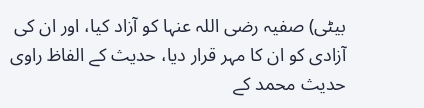بیٹی) صفیہ رضی اللہ عنہا کو آزاد کیا، اور ان کی آزادی کو ان کا مہر قرار دیا، حدیث کے الفاظ راوی حدیث محمد کے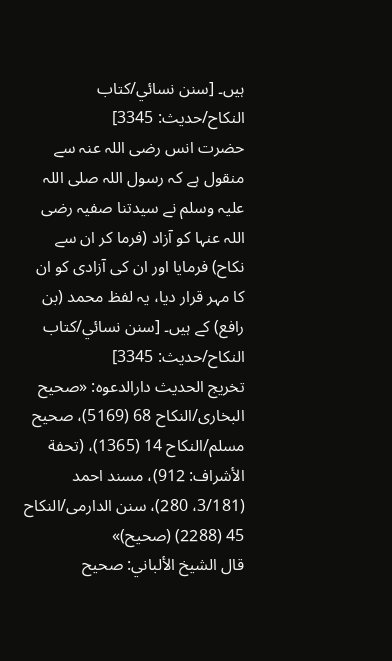ہیں۔ [سنن نسائي/كتاب النكاح/حدیث: 3345]
حضرت انس رضی اللہ عنہ سے منقول ہے کہ رسول اللہ صلی اللہ علیہ وسلم نے سیدتنا صفیہ رضی اللہ عنہا کو آزاد (فرما کر ان سے نکاح) فرمایا اور ان کی آزادی کو ان کا مہر قرار دیا، یہ لفظ محمد (بن رافع) کے ہیں۔ [سنن نسائي/كتاب النكاح/حدیث: 3345]
تخریج الحدیث دارالدعوہ: «صحیح البخاری/النکاح 68 (5169)، صحیح مسلم/النکاح 14 (1365)، (تحفة الأشراف: 912)، مسند احمد (3/181، 280)، سنن الدارمی/النکاح 45 (2288) (صحیح)»
قال الشيخ الألباني: صحيح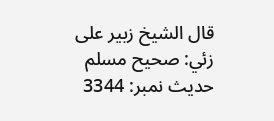قال الشيخ زبير على زئي: صحيح مسلم
حدیث نمبر: 3344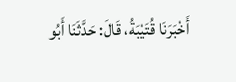أَخْبَرَنَا قُتَيْبَةُ، قَالَ: حَدَّثَنَا أَبُو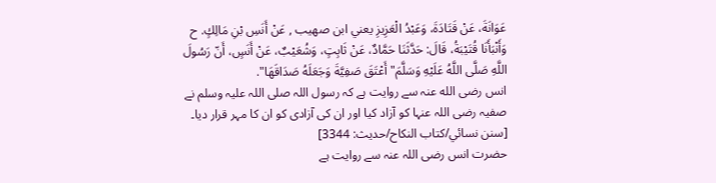عَوَانَةَ، عَنْ قَتَادَةَ، وَعَبْدُ الْعَزِيزِ يعني ابن صهيب , عَنْ أَنَسِ بْنِ مَالِكٍ. ح وَأَنْبَأَنَا قُتَيْبَةُ، قَالَ: حَدَّثَنَا حَمَّادٌ، عَنْ ثَابِتٍ، وَشُعَيْبٌ، عَنْ أَنَسٍ، أَنّ رَسُولَ اللَّهِ صَلَّى اللَّهُ عَلَيْهِ وَسَلَّمَ" أَعْتَقَ صَفِيَّةَ وَجَعَلَهُ صَدَاقَهَا".
انس رضی الله عنہ سے روایت ہے کہ رسول اللہ صلی اللہ علیہ وسلم نے صفیہ رضی اللہ عنہا کو آزاد کیا اور ان کی آزادی کو ان کا مہر قرار دیا۔ [سنن نسائي/كتاب النكاح/حدیث: 3344]
حضرت انس رضی اللہ عنہ سے روایت ہے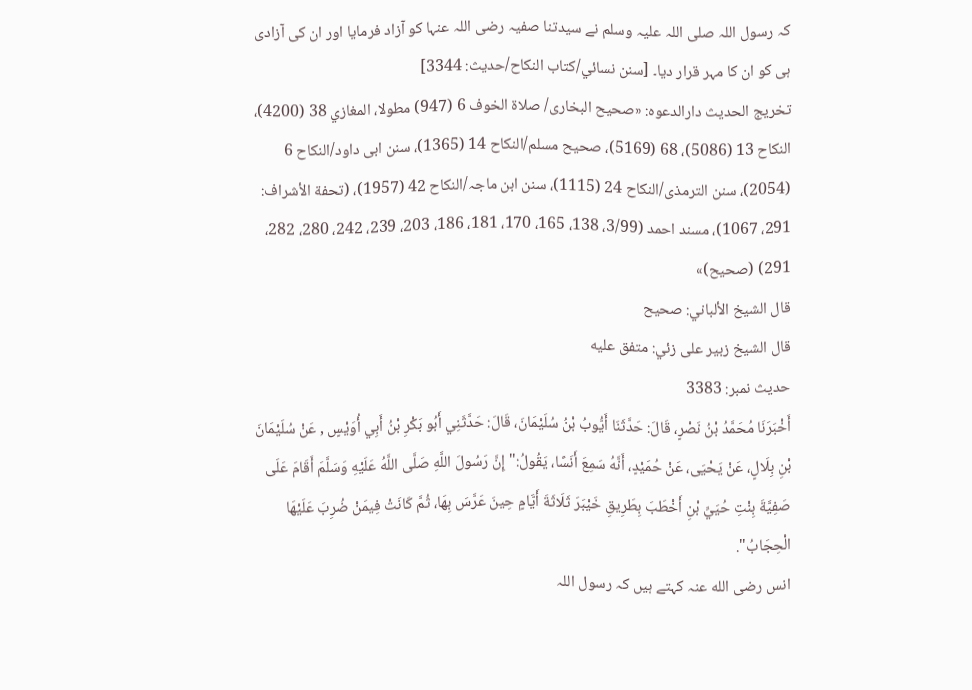کہ رسول اللہ صلی اللہ علیہ وسلم نے سیدتنا صفیہ رضی اللہ عنہا کو آزاد فرمایا اور ان کی آزادی ہی کو ان کا مہر قرار دیا۔ [سنن نسائي/كتاب النكاح/حدیث: 3344]
تخریج الحدیث دارالدعوہ: «صحیح البخاری/ صلاة الخوف 6 (947) مطولا، المغازي 38 (4200)، النکاح 13 (5086)، 68 (5169)، صحیح مسلم/النکاح 14 (1365)، سنن ابی داود/النکاح 6 (2054)، سنن الترمذی/النکاح 24 (1115)، سنن ابن ماجہ/النکاح 42 (1957)، (تحفة الأشراف: 291، 1067)، مسند احمد (3/99، 138، 165، 170، 181، 186، 203، 239، 242، 280، 282، 291) (صحیح)»
قال الشيخ الألباني: صحيح
قال الشيخ زبير على زئي: متفق عليه
حدیث نمبر: 3383
أَخْبَرَنَا مُحَمَّدُ بْنُ نَصْرٍ، قَالَ: حَدَّثَنَا أَيُّوبُ بْنُ سُلَيْمَانَ، قَالَ: حَدَّثَنِي أَبُو بَكْرِ بْنُ أَبِي أُوَيْسٍ , عَنْ سُلَيْمَانَ بْنِ بِلَالٍ، عَنْ يَحْيَى، عَنْ حُمَيْدٍ، أَنَّهُ سَمِعَ أَنَسًا، يَقُولُ:" إِنَّ رَسُولَ اللَّهِ صَلَّى اللَّهُ عَلَيْهِ وَسَلَّمَ أَقَامَ عَلَى صَفِيَّةَ بِنْتِ حُيَيِّ بْنِ أَخْطَبَ بِطَرِيقِ خَيْبَرَ ثَلَاثَةَ أَيَّامٍ حِينَ عَرَّسَ بِهَا، ثُمَّ كَانَتْ فِيمَنْ ضُرِبَ عَلَيْهَا الْحِجَابُ".
انس رضی الله عنہ کہتے ہیں کہ رسول اللہ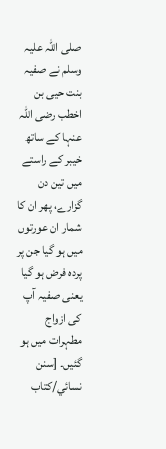صلی اللہ علیہ وسلم نے صفیہ بنت حیی بن اخطب رضی اللہ عنہا کے ساتھ خیبر کے راستے میں تین دن گزارے، پھر ان کا شمار ان عورتوں میں ہو گیا جن پر پردہ فرض ہو گیا یعنی صفیہ آپ کی ازواج مطہرات میں ہو گئیں۔ [سنن نسائي/كتاب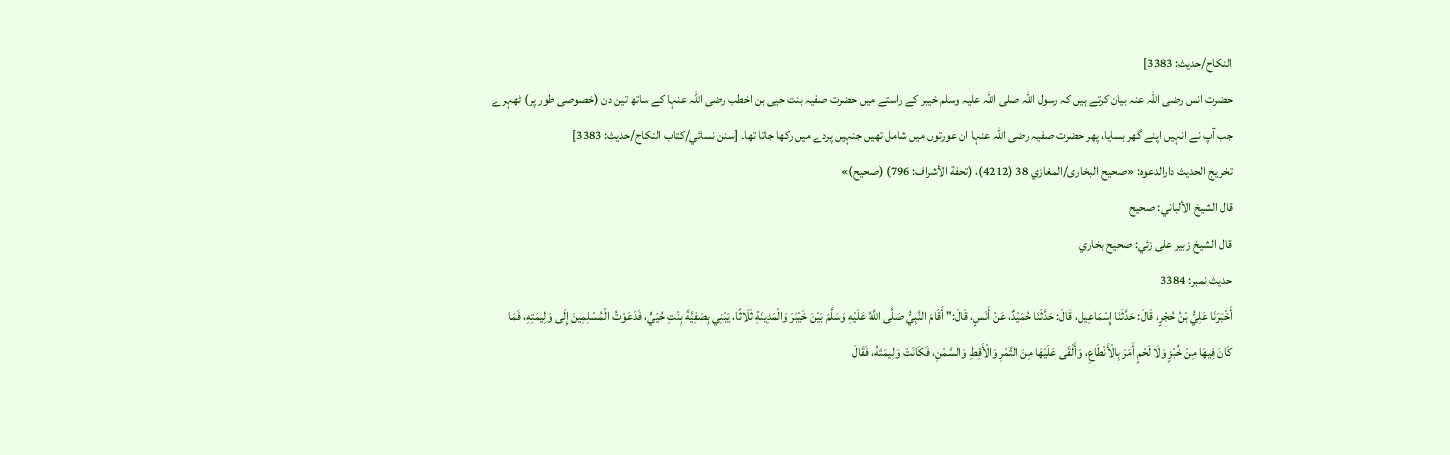النكاح/حدیث: 3383]
حضرت انس رضی اللہ عنہ بیان کرتے ہیں کہ رسول اللہ صلی اللہ علیہ وسلم خیبر کے راستے میں حضرت صفیہ بنت حیی بن اخطب رضی اللہ عنہا کے ساتھ تین دن (خصوصی طور پر) ٹھہرے جب آپ نے انہیں اپنے گھر بسایا، پھر حضرت صفیہ رضی اللہ عنہا ان عورتوں میں شامل تھیں جنہیں پردے میں رکھا جاتا تھا۔ [سنن نسائي/كتاب النكاح/حدیث: 3383]
تخریج الحدیث دارالدعوہ: «صحیح البخاری/المغازي 38 (4212)، (تحفة الأشراف: 796) (صحیح)»
قال الشيخ الألباني: صحيح
قال الشيخ زبير على زئي: صحيح بخاري
حدیث نمبر: 3384
أَخْبَرَنَا عَلِيُّ بْنُ حُجْرٍ، قَالَ: حَدَّثَنَا إِسْمَاعِيل، قَالَ: حَدَّثَنَا حُمَيْدٌ، عَنْ أَنَسٍ، قَالَ:" أَقَامَ النَّبِيُّ صَلَّى اللَّهُ عَلَيْهِ وَسَلَّمَ بَيْنَ خَيْبَرَ وَالْمَدِينَةِ ثَلَاثًا، يَبْنِي بِصَفِيَّةَ بِنْتِ حُيَيٍّ، فَدَعَوْتُ الْمُسْلِمِينَ إِلَى وَلِيمَتِهِ، فَمَا كَانَ فِيهَا مِنْ خُبْزٍ وَلَا لَحْمٍ أَمَرَ بِالْأَنْطَاعِ، وَأَلْقَى عَلَيْهَا مِنَ التَّمْرِ وَالْأَقِطِ وَالسَّمْنِ، فَكَانَتْ وَلِيمَتَهُ، فَقَالَ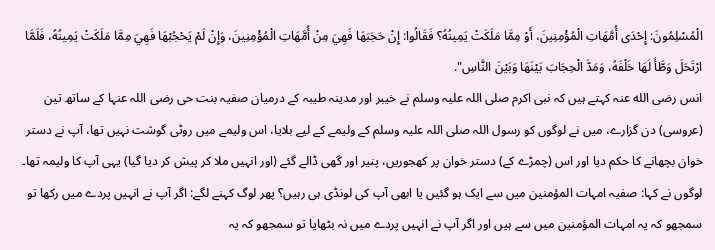الْمُسْلِمُونَ: إِحْدَى أُمَّهَاتِ الْمُؤْمِنِينَ، أَوْ مِمَّا مَلَكَتْ يَمِينُهُ؟ فَقَالُوا: إِنْ حَجَبَهَا فَهِيَ مِنْ أُمَّهَاتِ الْمُؤْمِنِينَ، وَإِنْ لَمْ يَحْجُبْهَا فَهِيَ مِمَّا مَلَكَتْ يَمِينُهُ، فَلَمَّا ارْتَحَلَ وَطَّأَ لَهَا خَلْفَهُ، وَمَدَّ الْحِجَابَ بَيْنَهَا وَبَيْنَ النَّاسِ".
انس رضی الله عنہ کہتے ہیں کہ نبی اکرم صلی اللہ علیہ وسلم نے خیبر اور مدینہ طیبہ کے درمیان صفیہ بنت حی رضی اللہ عنہا کے ساتھ تین (عروسی) دن گزارے، میں نے لوگوں کو رسول اللہ صلی اللہ علیہ وسلم کے ولیمے کے لیے بلایا، اس ولیمے میں روٹی گوشت نہیں تھا، آپ نے دستر خوان بچھانے کا حکم دیا اور اس (چمڑے کے) دستر خوان پر کھجوریں، پنیر اور گھی ڈالے گئے (اور انہیں ملا کر پیش کر دیا گیا) یہی آپ کا ولیمہ تھا۔ لوگوں نے کہا: صفیہ امہات المؤمنین میں سے ایک ہو گئیں یا ابھی آپ کی لونڈی ہی رہیں؟ پھر لوگ کہنے لگے: اگر آپ نے انہیں پردے میں رکھا تو سمجھو کہ یہ امہات المؤمنین میں سے ہیں اور اگر آپ نے انہیں پردے میں نہ بٹھایا تو سمجھو کہ یہ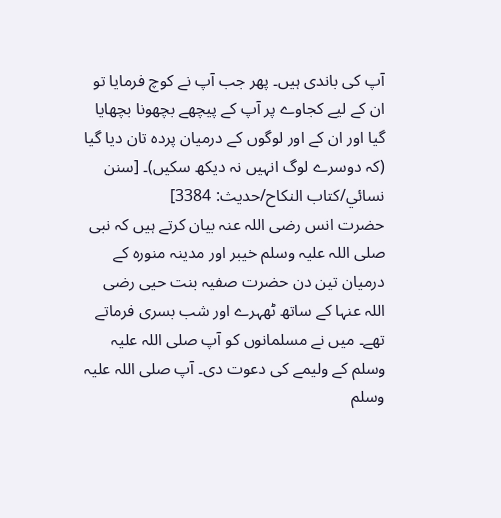آپ کی باندی ہیں۔ پھر جب آپ نے کوچ فرمایا تو ان کے لیے کجاوے پر آپ کے پیچھے بچھونا بچھایا گیا اور ان کے اور لوگوں کے درمیان پردہ تان دیا گیا (کہ دوسرے لوگ انہیں نہ دیکھ سکیں)۔ [سنن نسائي/كتاب النكاح/حدیث: 3384]
حضرت انس رضی اللہ عنہ بیان کرتے ہیں کہ نبی صلی اللہ علیہ وسلم خیبر اور مدینہ منورہ کے درمیان تین دن حضرت صفیہ بنت حیی رضی اللہ عنہا کے ساتھ ٹھہرے اور شب بسری فرماتے تھے۔ میں نے مسلمانوں کو آپ صلی اللہ علیہ وسلم کے ولیمے کی دعوت دی۔ آپ صلی اللہ علیہ وسلم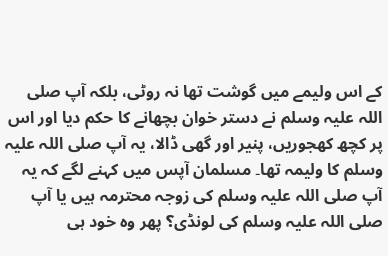کے اس ولیمے میں گوشت تھا نہ روٹی، بلکہ آپ صلی اللہ علیہ وسلم نے دستر خوان بچھانے کا حکم دیا اور اس پر کچھ کھجوریں، پنیر اور گھی ڈالا، یہ آپ صلی اللہ علیہ وسلم کا ولیمہ تھا۔ مسلمان آپس میں کہنے لگے کہ یہ آپ صلی اللہ علیہ وسلم کی زوجہ محترمہ ہیں یا آپ صلی اللہ علیہ وسلم کی لونڈی؟ پھر وہ خود ہی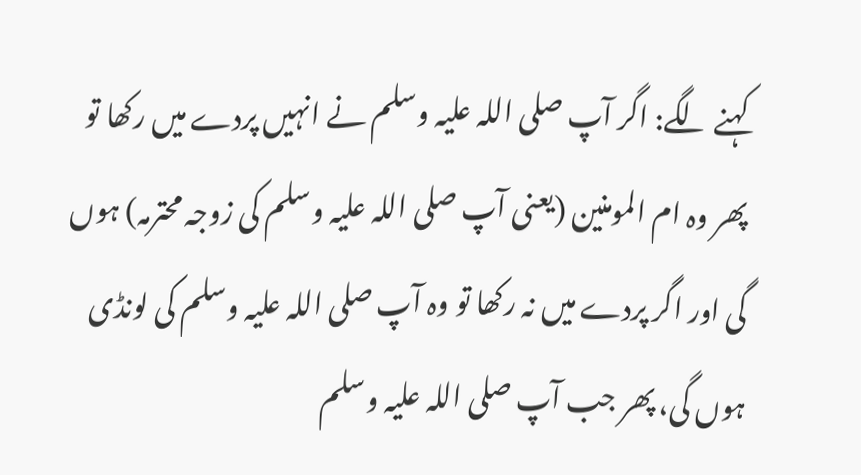کہنے لگے: اگر آپ صلی اللہ علیہ وسلم نے انہیں پردے میں رکھا تو پھر وہ ام المومنین (یعنی آپ صلی اللہ علیہ وسلم کی زوجہ محترمہ) ہوں گی اور اگر پردے میں نہ رکھا تو وہ آپ صلی اللہ علیہ وسلم کی لونڈی ہوں گی، پھر جب آپ صلی اللہ علیہ وسلم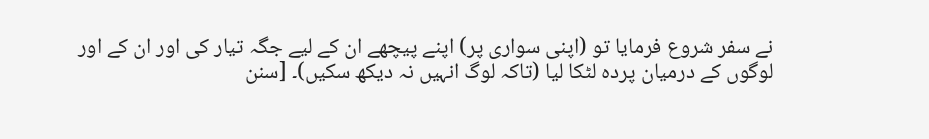نے سفر شروع فرمایا تو (اپنی سواری پر) اپنے پیچھے ان کے لیے جگہ تیار کی اور ان کے اور لوگوں کے درمیان پردہ لٹکا لیا (تاکہ لوگ انہیں نہ دیکھ سکیں)۔ [سنن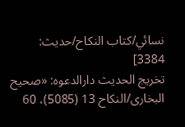نسائي/كتاب النكاح/حدیث: 3384]
تخریج الحدیث دارالدعوہ: «صحیح البخاری/النکاح 13 (5085)، 60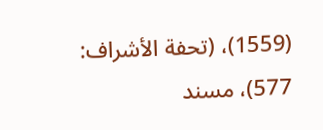(1559)، (تحفة الأشراف: 577)، مسند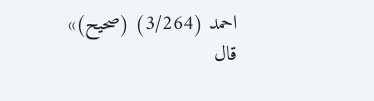احمد (3/264) (صحیح)»
قال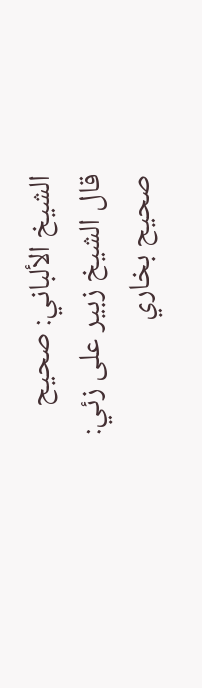الشيخ الألباني: صحيح
قال الشيخ زبير على زئي: صحيح بخاري